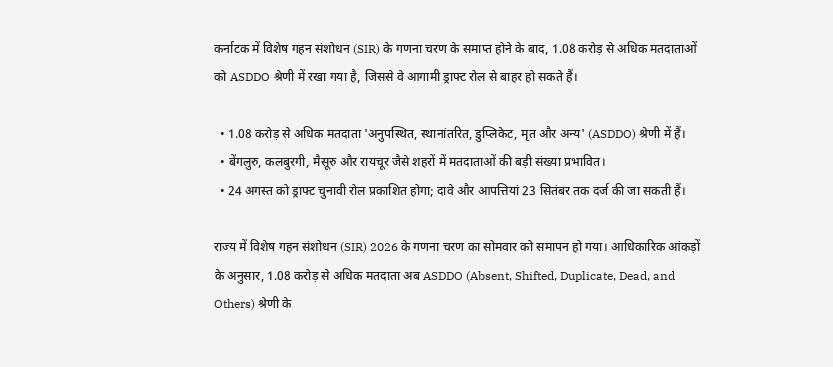कर्नाटक में विशेष गहन संशोधन (SIR) के गणना चरण के समाप्त होने के बाद, 1.08 करोड़ से अधिक मतदाताओं को ASDDO श्रेणी में रखा गया है, जिससे वे आगामी ड्राफ्ट रोल से बाहर हो सकते हैं।

  • 1.08 करोड़ से अधिक मतदाता 'अनुपस्थित, स्थानांतरित, डुप्लिकेट, मृत और अन्य' (ASDDO) श्रेणी में हैं।
  • बेंगलुरु, कलबुरगी, मैसूरु और रायचूर जैसे शहरों में मतदाताओं की बड़ी संख्या प्रभावित।
  • 24 अगस्त को ड्राफ्ट चुनावी रोल प्रकाशित होगा; दावे और आपत्तियां 23 सितंबर तक दर्ज की जा सकती हैं।

राज्य में विशेष गहन संशोधन (SIR) 2026 के गणना चरण का सोमवार को समापन हो गया। आधिकारिक आंकड़ों के अनुसार, 1.08 करोड़ से अधिक मतदाता अब ASDDO (Absent, Shifted, Duplicate, Dead, and Others) श्रेणी के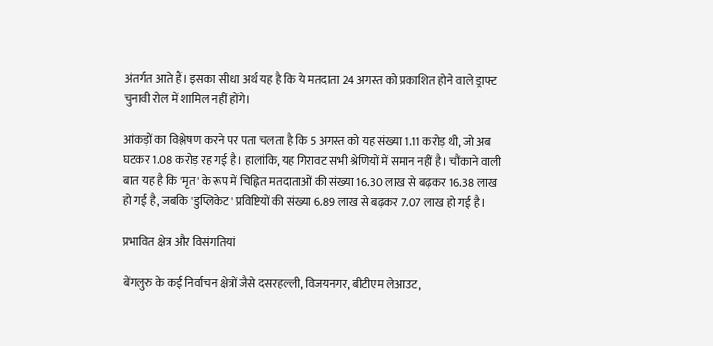अंतर्गत आते हैं। इसका सीधा अर्थ यह है कि ये मतदाता 24 अगस्त को प्रकाशित होने वाले ड्राफ्ट चुनावी रोल में शामिल नहीं होंगे।

आंकड़ों का विश्लेषण करने पर पता चलता है कि 5 अगस्त को यह संख्या 1.11 करोड़ थी, जो अब घटकर 1.08 करोड़ रह गई है। हालांकि, यह गिरावट सभी श्रेणियों में समान नहीं है। चौंकाने वाली बात यह है कि 'मृत' के रूप में चिह्नित मतदाताओं की संख्या 16.30 लाख से बढ़कर 16.38 लाख हो गई है, जबकि 'डुप्लिकेट' प्रविष्टियों की संख्या 6.89 लाख से बढ़कर 7.07 लाख हो गई है।

प्रभावित क्षेत्र और विसंगतियां

बेंगलुरु के कई निर्वाचन क्षेत्रों जैसे दसरहल्ली, विजयनगर, बीटीएम लेआउट,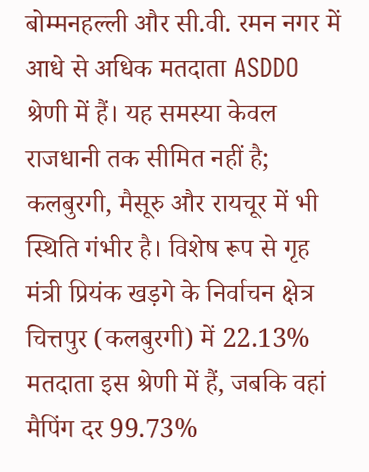बोम्मनहल्ली और सी.वी. रमन नगर में आधे से अधिक मतदाता ASDDO श्रेणी में हैं। यह समस्या केवल राजधानी तक सीमित नहीं है; कलबुरगी, मैसूरु और रायचूर में भी स्थिति गंभीर है। विशेष रूप से गृह मंत्री प्रियंक खड़गे के निर्वाचन क्षेत्र चित्तपुर (कलबुरगी) में 22.13% मतदाता इस श्रेणी में हैं, जबकि वहां मैपिंग दर 99.73%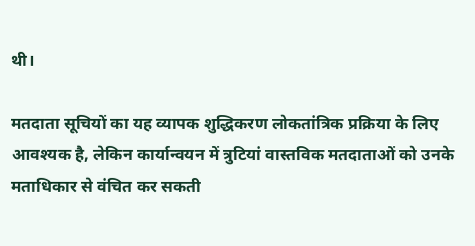थी।

मतदाता सूचियों का यह व्यापक शुद्धिकरण लोकतांत्रिक प्रक्रिया के लिए आवश्यक है, लेकिन कार्यान्वयन में त्रुटियां वास्तविक मतदाताओं को उनके मताधिकार से वंचित कर सकती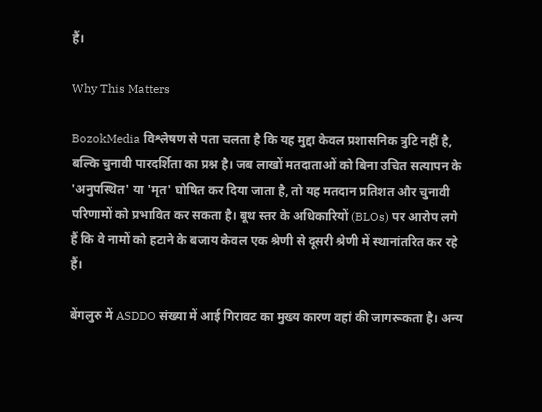हैं।

Why This Matters

BozokMedia विश्लेषण से पता चलता है कि यह मुद्दा केवल प्रशासनिक त्रुटि नहीं है, बल्कि चुनावी पारदर्शिता का प्रश्न है। जब लाखों मतदाताओं को बिना उचित सत्यापन के 'अनुपस्थित' या 'मृत' घोषित कर दिया जाता है, तो यह मतदान प्रतिशत और चुनावी परिणामों को प्रभावित कर सकता है। बूथ स्तर के अधिकारियों (BLOs) पर आरोप लगे हैं कि वे नामों को हटाने के बजाय केवल एक श्रेणी से दूसरी श्रेणी में स्थानांतरित कर रहे हैं।

बेंगलुरु में ASDDO संख्या में आई गिरावट का मुख्य कारण वहां की जागरूकता है। अन्य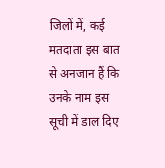जिलों में, कई मतदाता इस बात से अनजान हैं कि उनके नाम इस सूची में डाल दिए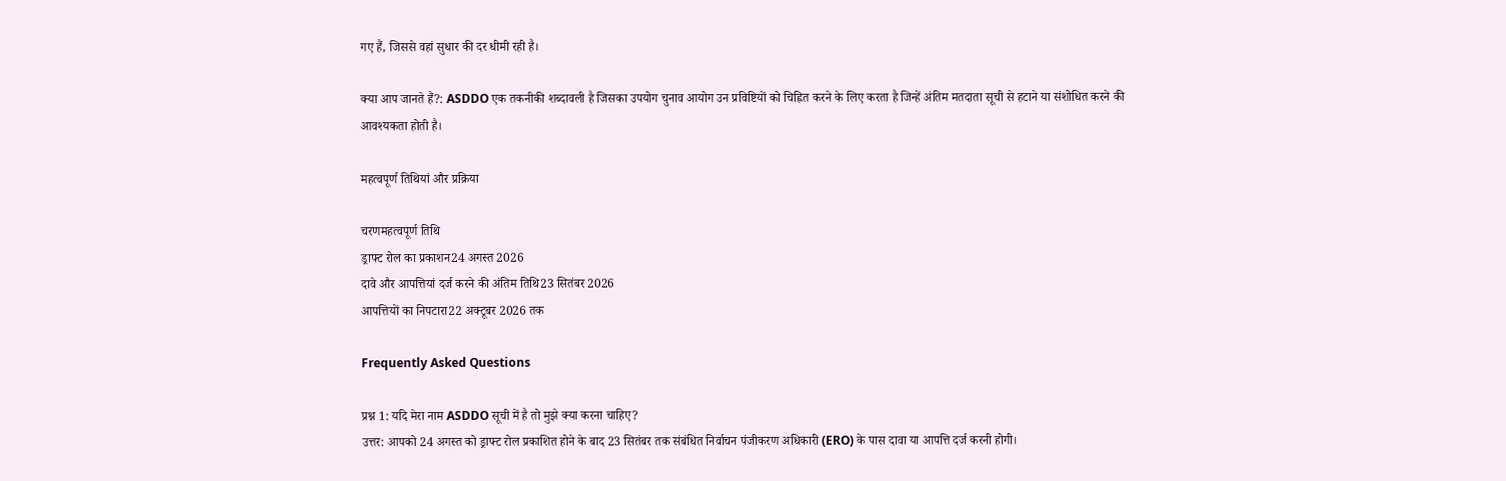गए हैं, जिससे वहां सुधार की दर धीमी रही है।

क्या आप जानते हैं?: ASDDO एक तकनीकी शब्दावली है जिसका उपयोग चुनाव आयोग उन प्रविष्टियों को चिह्नित करने के लिए करता है जिन्हें अंतिम मतदाता सूची से हटाने या संशोधित करने की आवश्यकता होती है।

महत्वपूर्ण तिथियां और प्रक्रिया

चरणमहत्वपूर्ण तिथि
ड्राफ्ट रोल का प्रकाशन24 अगस्त 2026
दावे और आपत्तियां दर्ज करने की अंतिम तिथि23 सितंबर 2026
आपत्तियों का निपटारा22 अक्टूबर 2026 तक

Frequently Asked Questions

प्रश्न 1: यदि मेरा नाम ASDDO सूची में है तो मुझे क्या करना चाहिए?
उत्तर: आपको 24 अगस्त को ड्राफ्ट रोल प्रकाशित होने के बाद 23 सितंबर तक संबंधित निर्वाचन पंजीकरण अधिकारी (ERO) के पास दावा या आपत्ति दर्ज करनी होगी।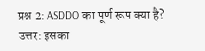प्रश्न 2: ASDDO का पूर्ण रूप क्या है?
उत्तर: इसका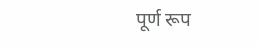पूर्ण रूप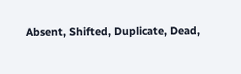Absent, Shifted, Duplicate, Dead,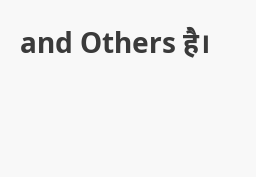and Others है।